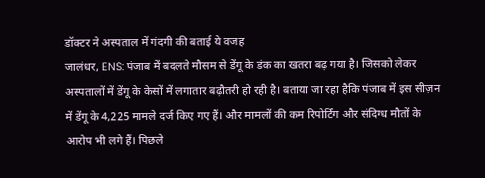डॉक्टर ने अस्पताल में गंदगी की बताई ये वजह
जालंधर, ENS: पंजाब में बदलते मौसम से डेंगू के डंक का खतरा बढ़ गया है। जिसको लेकर अस्पतालों में डेंगू के केसों में लगातार बढ़ौतरी हो रही है। बताया जा रहा हैकि पंजाब में इस सीज़न में डेंगू के 4,225 मामले दर्ज किए गए हैं। और मामलों की कम रिपोर्टिंग और संदिग्ध मौतों के आरोप भी लगे हैं। पिछले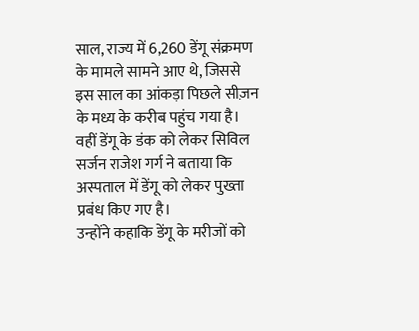साल, राज्य में 6,260 डेंगू संक्रमण के मामले सामने आए थे, जिससे इस साल का आंकड़ा पिछले सीज़न के मध्य के करीब पहुंच गया है। वहीं डेंगू के डंक को लेकर सिविल सर्जन राजेश गर्ग ने बताया कि अस्पताल में डेंगू को लेकर पुख्ता प्रबंध किए गए है।
उन्होंने कहाकि डेंगू के मरीजों को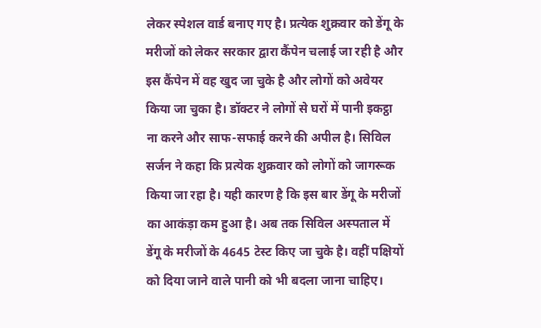लेकर स्पेशल वार्ड बनाए गए है। प्रत्येक शुक्रवार को डेंगू के मरीजों को लेकर सरकार द्वारा कैंपेन चलाई जा रही है और इस कैंपेन में वह खुद जा चुके है और लोगों को अवेयर किया जा चुका है। डॉक्टर ने लोगों से घरों में पानी इकट्ठा ना करने और साफ-सफाई करने की अपील है। सिविल सर्जन ने कहा कि प्रत्येक शुक्रवार को लोगों को जागरूक किया जा रहा है। यही कारण है कि इस बार डेंगू के मरीजों का आकंड़ा कम हुआ है। अब तक सिविल अस्पताल में डेंगू के मरीजों के 4645 टेस्ट किए जा चुके है। वहीं पक्षियों को दिया जाने वाले पानी को भी बदला जाना चाहिए।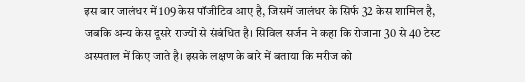इस बार जालंधर में 109 केस पॉजीटिव आए है, जिसमें जालंधर के सिर्फ 32 केस शामिल है, जबकि अन्य केस दूसरे राज्यों से संबंधित है। सिविल सर्जन ने कहा कि रोजाना 30 से 40 टेस्ट अस्पताल में किए जाते है। इसके लक्षण के बारे में बताया कि मरीज को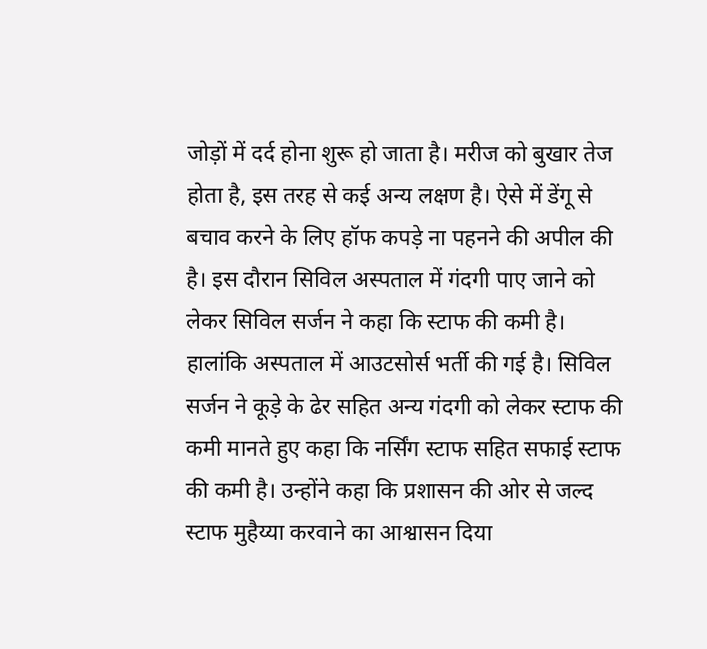जोड़ों में दर्द होना शुरू हो जाता है। मरीज को बुखार तेज होता है, इस तरह से कई अन्य लक्षण है। ऐसे में डेंगू से बचाव करने के लिए हॉफ कपड़े ना पहनने की अपील की है। इस दौरान सिविल अस्पताल में गंदगी पाए जाने को लेकर सिविल सर्जन ने कहा कि स्टाफ की कमी है। हालांकि अस्पताल में आउटसोर्स भर्ती की गई है। सिविल सर्जन ने कूड़े के ढेर सहित अन्य गंदगी को लेकर स्टाफ की कमी मानते हुए कहा कि नर्सिंग स्टाफ सहित सफाई स्टाफ की कमी है। उन्होंने कहा कि प्रशासन की ओर से जल्द स्टाफ मुहैय्या करवाने का आश्वासन दिया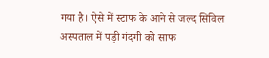गया है। ऐसे में स्टाफ के आने से जल्द सिविल अस्पताल में पड़ी गंदगी को साफ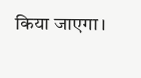किया जाएगा।